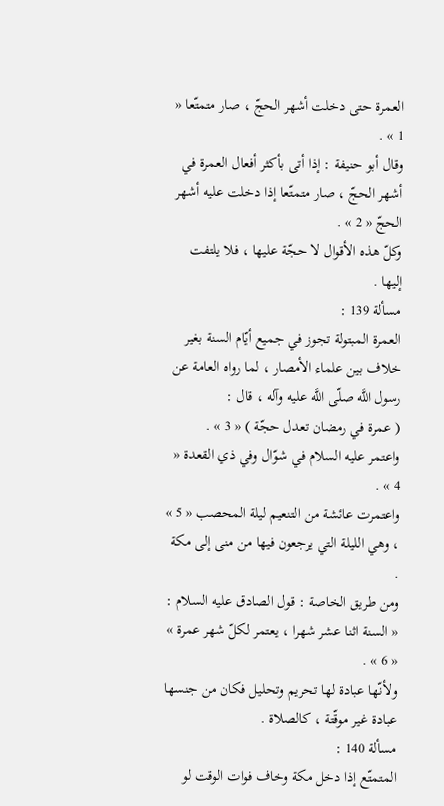العمرة حتى دخلت أشهر الحجّ ، صار متمتّعا « 1 » .
وقال أبو حنيفة : إذا أتى بأكثر أفعال العمرة في أشهر الحجّ ، صار متمتّعا إذا دخلت عليه أشهر الحجّ « 2 » .
وكلّ هذه الأقوال لا حجّة عليها ، فلا يلتفت إليها .
مسألة 139 :
العمرة المبتولة تجوز في جميع أيّام السنة بغير خلاف بين علماء الأمصار ، لما رواه العامة عن رسول اللَّه صلّى اللَّه عليه وآله ، قال :
( عمرة في رمضان تعدل حجّة ) « 3 » .
واعتمر عليه السلام في شوّال وفي ذي القعدة « 4 » .
واعتمرت عائشة من التنعيم ليلة المحصب « 5 » ، وهي الليلة التي يرجعون فيها من منى إلى مكة .
ومن طريق الخاصة : قول الصادق عليه السلام : « السنة اثنا عشر شهرا ، يعتمر لكلّ شهر عمرة » « 6 » .
ولأنّها عبادة لها تحريم وتحليل فكان من جنسها عبادة غير موقّتة ، كالصلاة .
مسألة 140 :
المتمتّع إذا دخل مكة وخاف فوات الوقت لو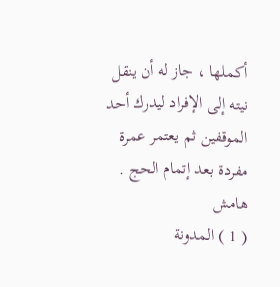أكملها ، جاز له أن ينقل نيته إلى الإفراد ليدرك أحد الموقفين ثم يعتمر عمرة مفردة بعد إتمام الحج .
هامش
( 1 ) المدونة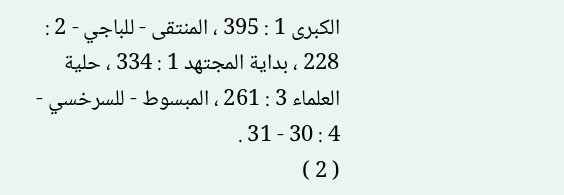الكبرى 1 : 395 ، المنتقى - للباجي - 2 : 228 ، بداية المجتهد 1 : 334 ، حلية العلماء 3 : 261 ، المبسوط - للسرخسي - 4 : 30 - 31 .
( 2 )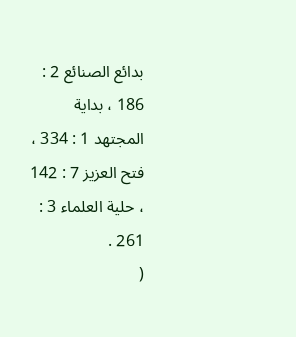بدائع الصنائع 2 : 186 ، بداية المجتهد 1 : 334 ، فتح العزيز 7 : 142 ، حلية العلماء 3 : 261 .
(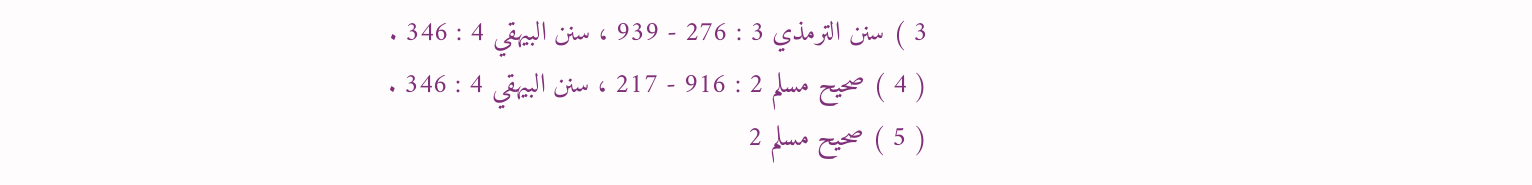3 ) سنن الترمذي 3 : 276 - 939 ، سنن البيهقي 4 : 346 .
( 4 ) صحيح مسلم 2 : 916 - 217 ، سنن البيهقي 4 : 346 .
( 5 ) صحيح مسلم 2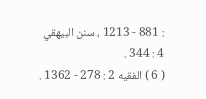: 881 - 1213 ، سنن البيهقي 4 : 344 .
( 6 ) الفقيه 2 : 278 - 1362 .